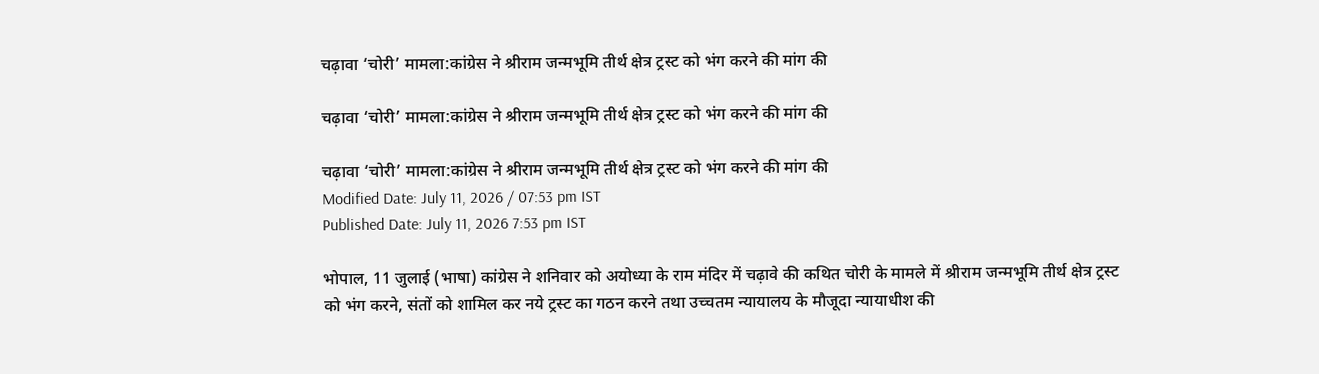चढ़ावा ‘चोरी’ मामला:कांग्रेस ने श्रीराम जन्मभूमि तीर्थ क्षेत्र ट्रस्ट को भंग करने की मांग की

चढ़ावा ‘चोरी’ मामला:कांग्रेस ने श्रीराम जन्मभूमि तीर्थ क्षेत्र ट्रस्ट को भंग करने की मांग की

चढ़ावा ‘चोरी’ मामला:कांग्रेस ने श्रीराम जन्मभूमि तीर्थ क्षेत्र ट्रस्ट को भंग करने की मांग की
Modified Date: July 11, 2026 / 07:53 pm IST
Published Date: July 11, 2026 7:53 pm IST

भोपाल, 11 जुलाई (भाषा) कांग्रेस ने शनिवार को अयोध्या के राम मंदिर में चढ़ावे की कथित चोरी के मामले में श्रीराम जन्मभूमि तीर्थ क्षेत्र ट्रस्ट को भंग करने, संतों को शामिल कर नये ट्रस्ट का गठन करने तथा उच्चतम न्यायालय के मौजूदा न्यायाधीश की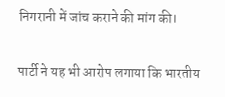निगरानी में जांच कराने की मांग की।

पार्टी ने यह भी आरोप लगाया कि भारतीय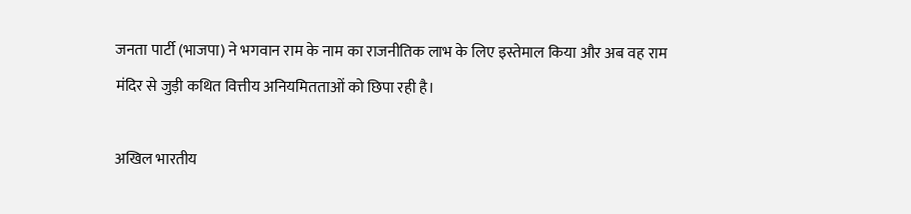जनता पार्टी (भाजपा) ने भगवान राम के नाम का राजनीतिक लाभ के लिए इस्तेमाल किया और अब वह राम मंदिर से जुड़ी कथित वित्तीय अनियमितताओं को छिपा रही है।

अखिल भारतीय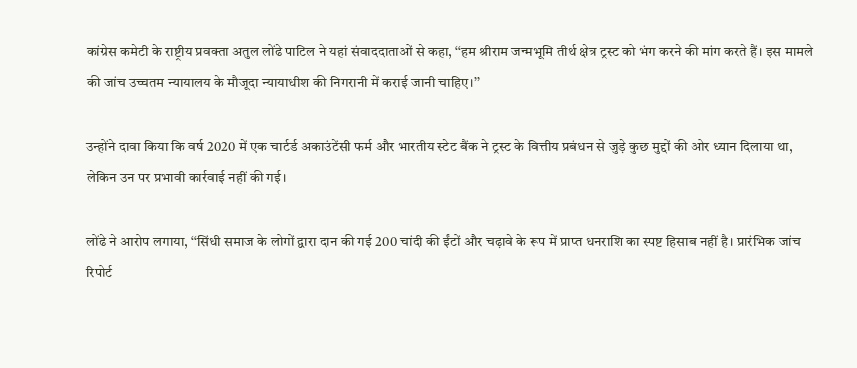कांग्रेस कमेटी के राष्ट्रीय प्रवक्ता अतुल लोंढे पाटिल ने यहां संवाददाताओं से कहा, ‘‘हम श्रीराम जन्मभूमि तीर्थ क्षेत्र ट्रस्ट को भंग करने की मांग करते हैं। इस मामले की जांच उच्चतम न्यायालय के मौजूदा न्यायाधीश की निगरानी में कराई जानी चाहिए।’’

उन्होंने दावा किया कि वर्ष 2020 में एक चार्टर्ड अकाउंटेंसी फर्म और भारतीय स्टेट बैंक ने ट्रस्ट के वित्तीय प्रबंधन से जुड़े कुछ मुद्दों की ओर ध्यान दिलाया था, लेकिन उन पर प्रभावी कार्रवाई नहीं की गई।

लोंढे ने आरोप लगाया, ‘‘सिंधी समाज के लोगों द्वारा दान की गई 200 चांदी की ईंटों और चढ़ावे के रूप में प्राप्त धनराशि का स्पष्ट हिसाब नहीं है। प्रारंभिक जांच रिपोर्ट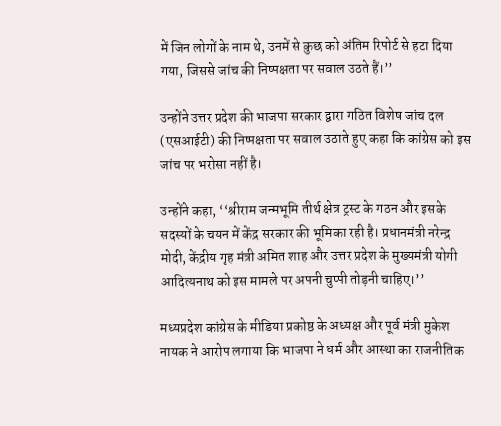में जिन लोगों के नाम थे, उनमें से कुछ को अंतिम रिपोर्ट से हटा दिया गया, जिससे जांच की निष्पक्षता पर सवाल उठते हैं।’’

उन्होंने उत्तर प्रदेश की भाजपा सरकार द्वारा गठित विशेष जांच दल (एसआईटी) की निष्पक्षता पर सवाल उठाते हुए कहा कि कांग्रेस को इस जांच पर भरोसा नहीं है।

उन्होंने कहा, ‘‘श्रीराम जन्मभूमि तीर्थ क्षेत्र ट्रस्ट के गठन और इसके सदस्यों के चयन में केंद्र सरकार की भूमिका रही है। प्रधानमंत्री नरेन्द्र मोदी, केंद्रीय गृह मंत्री अमित शाह और उत्तर प्रदेश के मुख्यमंत्री योगी आदित्यनाथ को इस मामले पर अपनी चुप्पी तोड़नी चाहिए।’’

मध्यप्रदेश कांग्रेस के मीडिया प्रकोष्ठ के अध्यक्ष और पूर्व मंत्री मुकेश नायक ने आरोप लगाया कि भाजपा ने धर्म और आस्था का राजनीतिक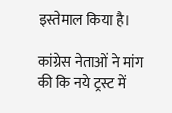इस्तेमाल किया है।

कांग्रेस नेताओं ने मांग की कि नये ट्रस्ट में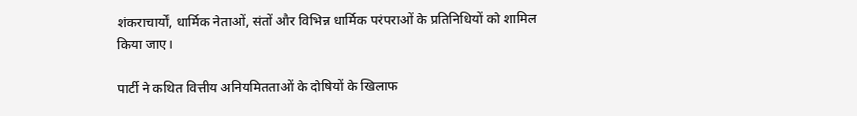शंकराचार्यों, धार्मिक नेताओं, संतों और विभिन्न धार्मिक परंपराओं के प्रतिनिधियों को शामिल किया जाए।

पार्टी ने कथित वित्तीय अनियमितताओं के दोषियों के खिलाफ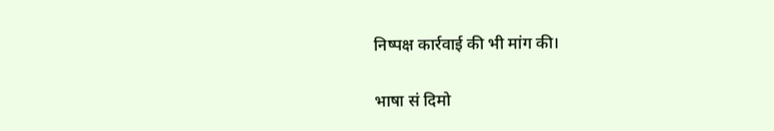निष्पक्ष कार्रवाई की भी मांग की।

भाषा सं दिमो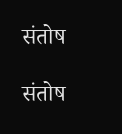संतोष

संतोष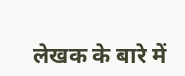लेखक के बारे में